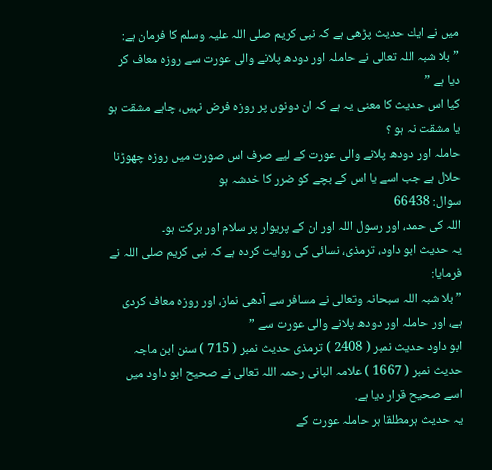ميں نے ايك حديث پڑھى ہے كہ نبى كريم صلى اللہ عليہ وسلم كا فرمان ہے:
” بلا شبہ اللہ تعالى نے حاملہ اور دودھ پلانے والى عورت سے روزہ معاف كر ديا ہے ”
كيا اس حديث كا معنى يہ ہے كہ ان دونوں پر روزہ فرض نہيں، چاہے مشقت ہو يا مشقت نہ ہو ؟
حاملہ اور دودھ پلانے والى عورت كے ليے صرف اس صورت ميں روزہ چھوڑنا حلال ہے جب اسے يا اس كے بچے كو ضرر كا خدشہ ہو
سوال: 66438
اللہ کی حمد، اور رسول اللہ اور ان کے پریوار پر سلام اور برکت ہو۔
يہ حديث ابو داود، ترمذى، نسائى كى روايت كردہ ہے كہ نبى كريم صلى اللہ نے فرمايا:
” بلا شبہ اللہ سبحانہ وتعالى نے مسافر سے آدھى نماز، اور روزہ معاف كردى ہے، اور حاملہ اور دودھ پلانے والى عورت سے ”
ابو داود حديث نمبر ( 2408 ) ترمذى حديث نمبر ( 715 ) سنن ابن ماجہ حديث نمبر ( 1667 ) علامہ البانى رحمہ اللہ تعالى نے صحيح ابو داود ميں اسے صحيح قرار ديا ہے.
يہ حديث ہرمطلقا ہر حاملہ عورت كے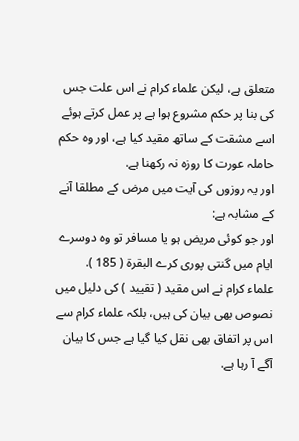متعلق ہے، ليكن علماء كرام نے اس علت جس كى بنا پر حكم مشروع ہوا ہے پر عمل كرتے ہوئے اسے مشقت كے ساتھ مقيد كيا ہے، اور وہ حكم حاملہ عورت كا روزہ نہ ركھنا ہے.
اور يہ روزوں كى آيت ميں مرض كے مطلقا آنے كے مشابہ ہے:
اور جو كوئى مريض ہو يا مسافر تو وہ دوسرے ايام ميں گنتى پورى كرے البقرۃ ( 185 ).
علماء كرام نے اس مقيد ( تقييد ) كى دليل ميں نصوص بھى بيان كى ہيں، بلكہ علماء كرام سے اس پر اتفاق بھى نقل كيا گيا ہے جس كا بيان آگے آ رہا ہے.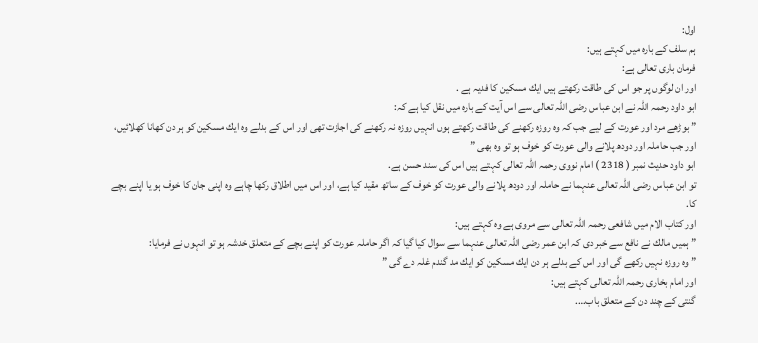اول:
ہم سلف كے بارہ ميں كہتے ہيں:
فرمان بارى تعالى ہے:
اور ان لوگوں پر جو اس كى طاقت ركھتے ہيں ايك مسكين كا فديہ ہے .
ابو داود رحمہ اللہ نے ابن عباس رضى اللہ تعالى سے اس آيت كے بارہ ميں نقل كيا ہے كہ:
” بوڑھے مرد اور عورت كے ليے جب كہ وہ روزہ ركھنے كى طاقت ركھتے ہوں انہيں روزہ نہ ركھنے كى اجازت تھى اور اس كے بدلے وہ ايك مسكين كو ہر دن كھانا كھلائيں، اور جب حاملہ اور دودھ پلانے والى عورت كو خوف ہو تو وہ بھى ”
ابو داود حديث نمبر ( 2318 ) امام نووى رحمہ اللہ تعالى كہتے ہيں اس كى سند حسن ہے.
تو ابن عباس رضى اللہ تعالى عنہما نے حاملہ اور دودھ پلانے والى عورت كو خوف كے ساتھ مقيد كيا ہے، اور اس ميں اطلاق ركھا چاہے وہ اپنى جان كا خوف ہو يا اپنے بچے كا.
اور كتاب الام ميں شافعى رحمہ اللہ تعالى سے مروى ہے وہ كہتے ہيں:
” ہميں مالك نے نافع سے خبر دى كہ ابن عمر رضى اللہ تعالى عنہما سے سوال كيا گيا كہ اگر حاملہ عورت كو اپنے بچے كے متعلق خدشہ ہو تو انہوں نے فرمايا:
” وہ روزہ نہيں ركھے گى اور اس كے بدلے ہر دن ايك مسكين كو ايك مد گندم غلہ دے گى ”
اور امام بخارى رحمہ اللہ تعالى كہتے ہيں:
گنتى كے چند دن كے متعلق باب….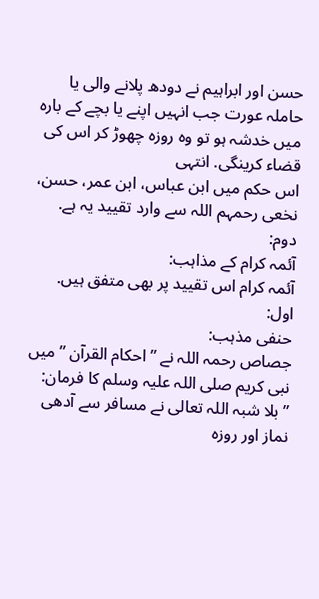حسن اور ابراہيم نے دودھ پلانے والى يا حاملہ عورت جب انہيں اپنے يا بچے كے بارہ ميں خدشہ ہو تو وہ روزہ چھوڑ كر اس كى قضاء كرينگى. انتہى
اس حكم ميں ابن عباس، ابن عمر، حسن، نخعى رحمہم اللہ سے وارد تقييد يہ ہے.
دوم:
آئمہ كرام كے مذاہب:
آئمہ كرام اس تقييد پر بھى متفق ہيں.
اول:
حنفى مذہب:
جصاص رحمہ اللہ نے ” احكام القرآن ” ميں نبى كريم صلى اللہ عليہ وسلم كا فرمان:
” بلا شبہ اللہ تعالى نے مسافر سے آدھى نماز اور روزہ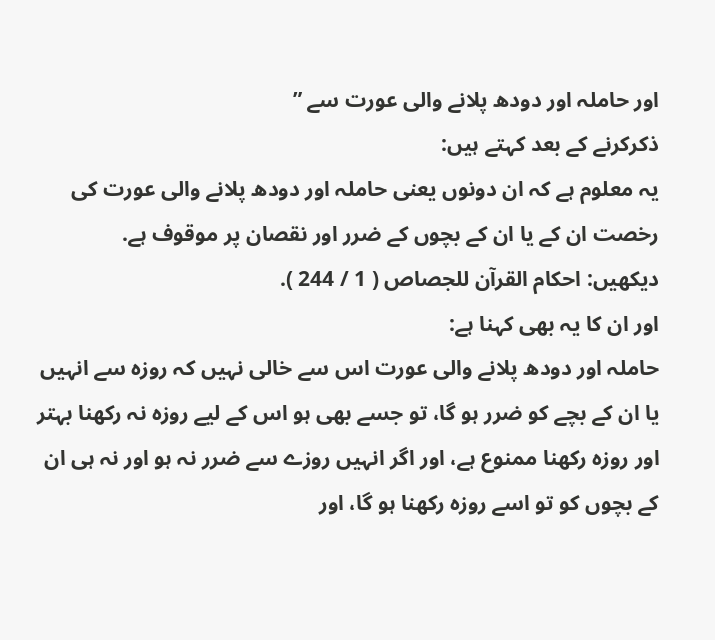اور حاملہ اور دودھ پلانے والى عورت سے ”
ذكركرنے كے بعد كہتے ہيں:
يہ معلوم ہے كہ ان دونوں يعنى حاملہ اور دودھ پلانے والى عورت كى رخصت ان كے يا ان كے بچوں كے ضرر اور نقصان پر موقوف ہے.
ديكھيں: احكام القرآن للجصاص ( 1 / 244 ).
اور ان كا يہ بھى كہنا ہے:
حاملہ اور دودھ پلانے والى عورت اس سے خالى نہيں كہ روزہ سے انہيں يا ان كے بچے كو ضرر ہو گا، تو جسے بھى ہو اس كے ليے روزہ نہ ركھنا بہتر اور روزہ ركھنا ممنوع ہے، اور اگر انہيں روزے سے ضرر نہ ہو اور نہ ہى ان كے بچوں كو تو اسے روزہ ركھنا ہو گا، اور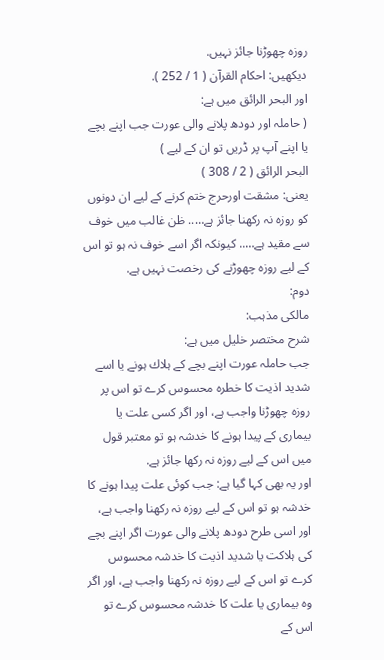روزہ چھوڑنا جائز نہيں.
ديكھيں: احكام القرآن ( 1 / 252 ).
اور البحر الرائق ميں ہے:
( حاملہ اور دودھ پلانے والى عورت جب اپنے بچے يا اپنے آپ پر ڈريں تو ان كے ليے )
البحر الرائق ( 2 / 308 )
يعنى: مشقت اورحرج ختم كرنے كے ليے ان دونوں كو روزہ نہ ركھنا جائز ہے….. ظن غالب ميں خوف سے مقيد ہے….. كيونكہ اگر اسے خوف نہ ہو تو اس كے ليے روزہ چھوڑنے كى رخصت نہيں ہے.
دوم:
مالكى مذہب:
شرح مختصر خليل ميں ہے:
جب حاملہ عورت اپنے بچے كے ہلاك ہونے يا اسے شديد اذيت كا خطرہ محسوس كرے تو اس پر روزہ چھوڑنا واجب ہے، اور اگر كسى علت يا بيمارى كے پيدا ہونے كا خدشہ ہو تو معتبر قول ميں اس كے ليے روزہ نہ ركھا جائز ہے.
اور يہ بھى كہا گيا ہے: جب كوئى علت پيدا ہونے كا خدشہ ہو تو اس كے ليے روزہ نہ ركھنا واجب ہے، اور اسى طرح دودھ پلانے والى عورت اگر اپنے بچے كى ہلاكت يا شديد اذيت كا خدشہ محسوس كرے تو اس كے ليے روزہ نہ ركھنا واجب ہے، اور اگر وہ بيمارى يا علت كا خدشہ محسوس كرے تو اس كے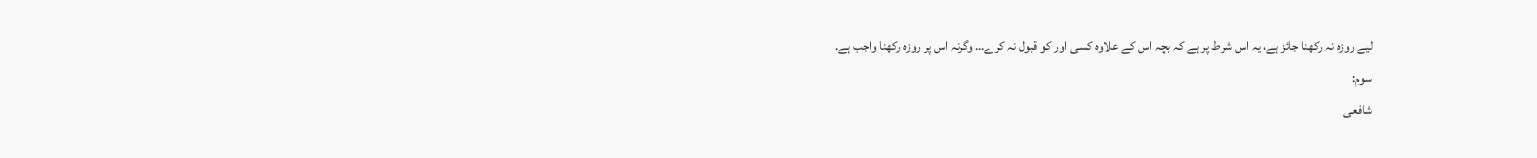ليے روزہ نہ ركھنا جائز ہے، يہ اس شرط پر ہے كہ بچہ اس كے علاوہ كسى اور كو قبول نہ كرے… وگرنہ اس پر روزہ ركھنا واجب ہے.
سوم:
شافعى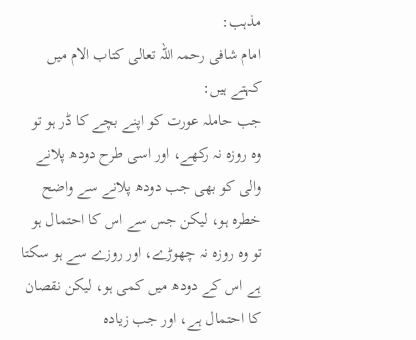مذہب:
امام شافى رحمہ اللہ تعالى كتاب الام ميں كہتے ہيں:
جب حاملہ عورت كو اپنے بچے كا ڈر ہو تو وہ روزہ نہ ركھے، اور اسى طرح دودھ پلانے والى كو بھى جب دودھ پلانے سے واضح خطرہ ہو، ليكن جس سے اس كا احتمال ہو تو وہ روزہ نہ چھوڑے، اور روزے سے ہو سكتا ہے اس كے دودھ ميں كمى ہو، ليكن نقصان كا احتمال ہے، اور جب زيادہ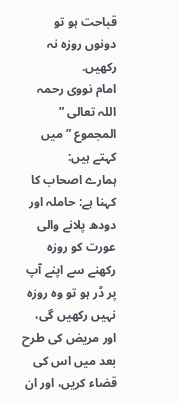قباحت ہو تو دونوں روزہ نہ ركھيں.
امام نووى رحمہ اللہ تعالى ” المجموع ” ميں كہتے ہيں:
ہمارے اصحاب كا كہنا ہے: حاملہ اور دودھ پلانے والى عورت كو روزہ ركھنے سے اپنے آپ پر ڈر ہو تو وہ روزہ نہيں ركھيں گى، اور مريض كى طرح بعد ميں اس كى قضاء كريں، اور ان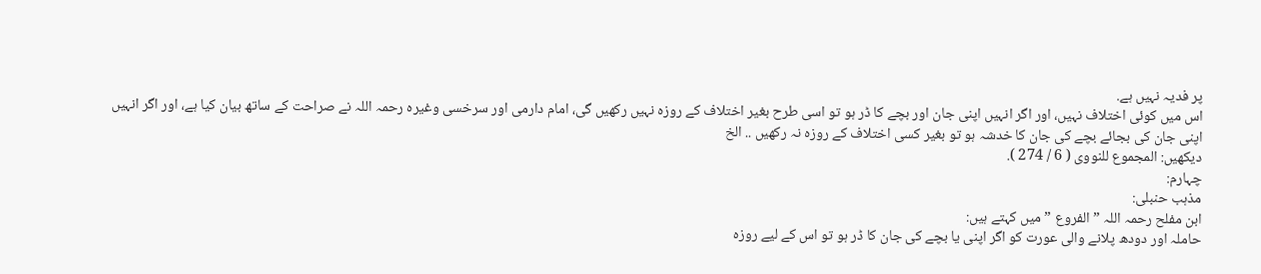پر فديہ نہيں ہے.
اس ميں كوئى اختلاف نہيں، اور اگر انہيں اپنى جان اور بچے كا ڈر ہو تو اسى طرح بغير اختلاف كے روزہ نہيں ركھيں گى، امام دارمى اور سرخسى وغيرہ رحمہ اللہ نے صراحت كے ساتھ بيان كيا ہے، اور اگر انہيں اپنى جان كى بجائے بچے كى جان كا خدشہ ہو تو بغير كسى اختلاف كے روزہ نہ ركھيں .. الخ
ديكھيں: المجموع للنووى ( 6 / 274 ).
چہارم:
مذہب حنبلى:
ابن مفلح رحمہ اللہ ” الفروع ” ميں كہتے ہيں:
حاملہ اور دودھ پلانے والى عورت كو اگر اپنى يا بچے كى جان كا ڈر ہو تو اس كے ليے روزہ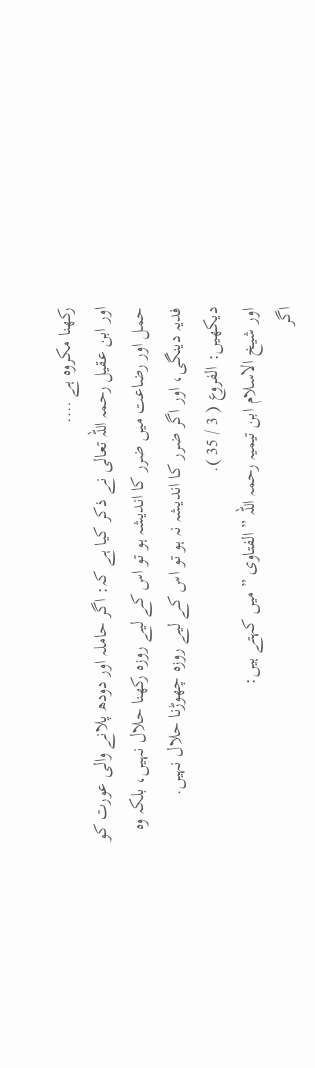ركھنا مكروہ ہے ….
اور ابن عقيل رحمہ اللہ تعالى نے ذكر كيا ہے كہ: اگر حاملہ اور دودھ پلانے والى عورت كو حمل اور رضاعت ميں ضرر كا انديشہ ہو تو اس كے ليے روزہ ركھنا حلال نہيں، بلكہ وہ فديہ دينگى، اور اگر ضرر كا انديشہ نہ ہو تو اس كے ليے روزہ چھوڑنا حلال نہيں.
ديكھيں: الفروع ( 3 / 35 ).
اور شيخ الاسلام ابن تيميہ رحمہ اللہ ” الفتاوى ” ميں كہتے ہيں:
اگر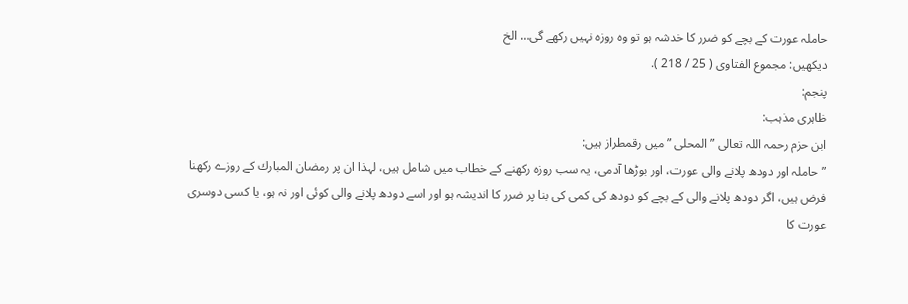حاملہ عورت كے بچے كو ضرر كا خدشہ ہو تو وہ روزہ نہيں ركھے گى… الخ
ديكھيں: مجموع الفتاوى ( 25 / 218 ).
پنجم:
ظاہرى مذہب:
ابن حزم رحمہ اللہ تعالى ” المحلى ” ميں رقمطراز ہيں:
” حاملہ اور دودھ پلانے والى عورت، اور بوڑھا آدمى، يہ سب روزہ ركھنے كے خطاب ميں شامل ہيں، لہذا ان پر رمضان المبارك كے روزے ركھنا فرض ہيں، اگر دودھ پلانے والى كے بچے كو دودھ كى كمى كى بنا پر ضرر كا انديشہ ہو اور اسے دودھ پلانے والى كوئى اور نہ ہو، يا كسى دوسرى عورت كا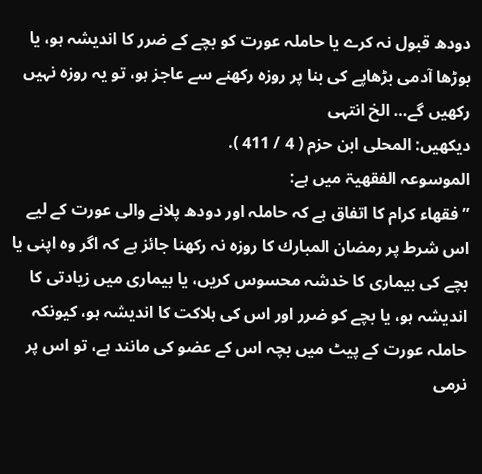دودھ قبول نہ كرے يا حاملہ عورت كو بچے كے ضرر كا انديشہ ہو، يا بوڑھا آدمى بڑھاپے كى بنا پر روزہ ركھنے سے عاجز ہو، تو يہ روزہ نہيں ركھيں گے… الخ انتہى
ديكھيں: المحلى ابن حزم ( 4 / 411 ).
الموسوعہ الفقھيۃ ميں ہے:
” فقھاء كرام كا اتفاق ہے كہ حاملہ اور دودھ پلانے والى عورت كے ليے اس شرط پر رمضان المبارك كا روزہ نہ ركھنا جائز ہے كہ اگر وہ اپنى يا بچے كى بيمارى كا خدشہ محسوس كريں، يا بيمارى ميں زيادتى كا انديشہ ہو، يا بچے كو ضرر اور اس كى ہلاكت كا انديشہ ہو، كيونكہ حاملہ عورت كے پيٹ ميں بچہ اس كے عضو كى مانند ہے، تو اس پر نرمى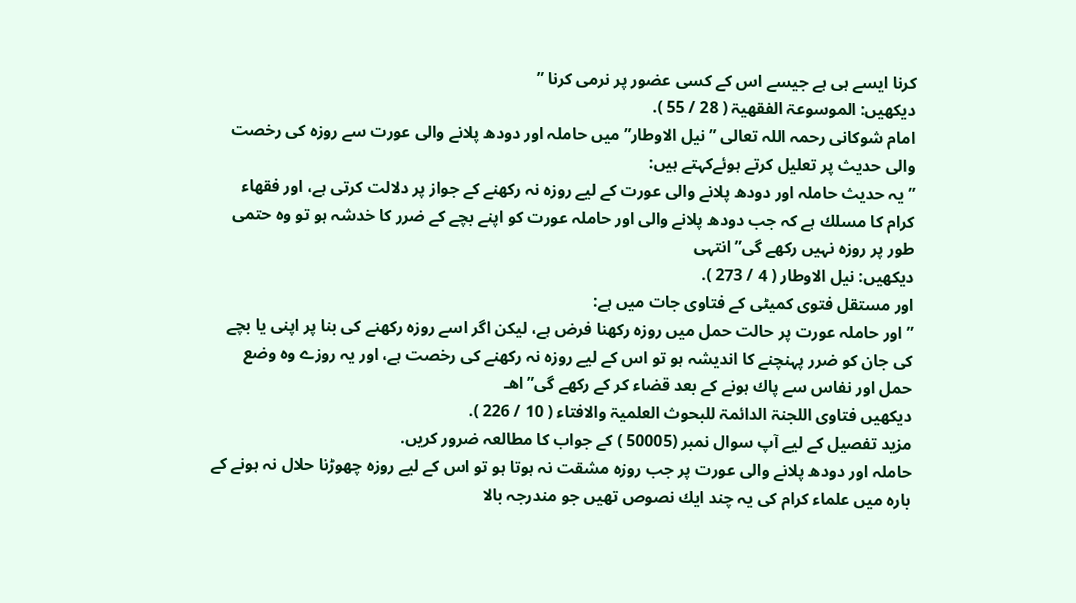كرنا ايسے ہى ہے جيسے اس كے كسى عضور پر نرمى كرنا ”
ديكھيں: الموسوعۃ الفقھيۃ ( 28 / 55 ).
امام شوكانى رحمہ اللہ تعالى ” نيل الاوطار” ميں حاملہ اور دودھ پلانے والى عورت سے روزہ كى رخصت والى حديث پر تعليل كرتے ہوئےكہتے ہيں:
” يہ حديث حاملہ اور دودھ پلانے والى عورت كے ليے روزہ نہ ركھنے كے جواز پر دلالت كرتى ہے، اور فقھاء كرام كا مسلك ہے كہ جب دودھ پلانے والى اور حاملہ عورت كو اپنے بچے كے ضرر كا خدشہ ہو تو وہ حتمى طور پر روزہ نہيں ركھے گى” انتہى
ديكھيں: نيل الاوطار ( 4 / 273 ).
اور مستقل فتوى كميٹى كے فتاوى جات ميں ہے:
” اور حاملہ عورت پر حالت حمل ميں روزہ ركھنا فرض ہے، ليكن اگر اسے روزہ ركھنے كى بنا پر اپنى يا بچے كى جان كو ضرر پہنچنے كا انديشہ ہو تو اس كے ليے روزہ نہ ركھنے كى رخصت ہے، اور يہ روزے وہ وضع حمل اور نفاس سے پاك ہونے كے بعد قضاء كر كے ركھے گى” اھـ
ديكھيں فتاوى اللجنۃ الدائمۃ للبحوث العلميۃ والافتاء ( 10 / 226 ).
مزيد تفصيل كے ليے آپ سوال نمبر (50005 ) كے جواب كا مطالعہ ضرور كريں.
حاملہ اور دودھ پلانے والى عورت پر جب روزہ مشقت نہ ہوتا ہو تو اس كے ليے روزہ چھوڑنا حلال نہ ہونے كے بارہ ميں علماء كرام كى يہ چند ايك نصوص تھيں جو مندرجہ بالا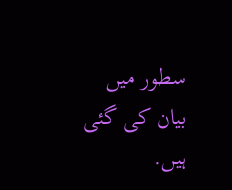سطور ميں بيان كى گئى ہيں.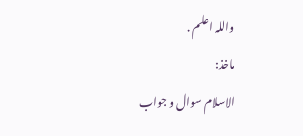واللہ اعلم .
ماخذ:
الاسلام سوال و جواب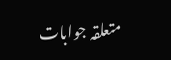متعلقہ جوابات